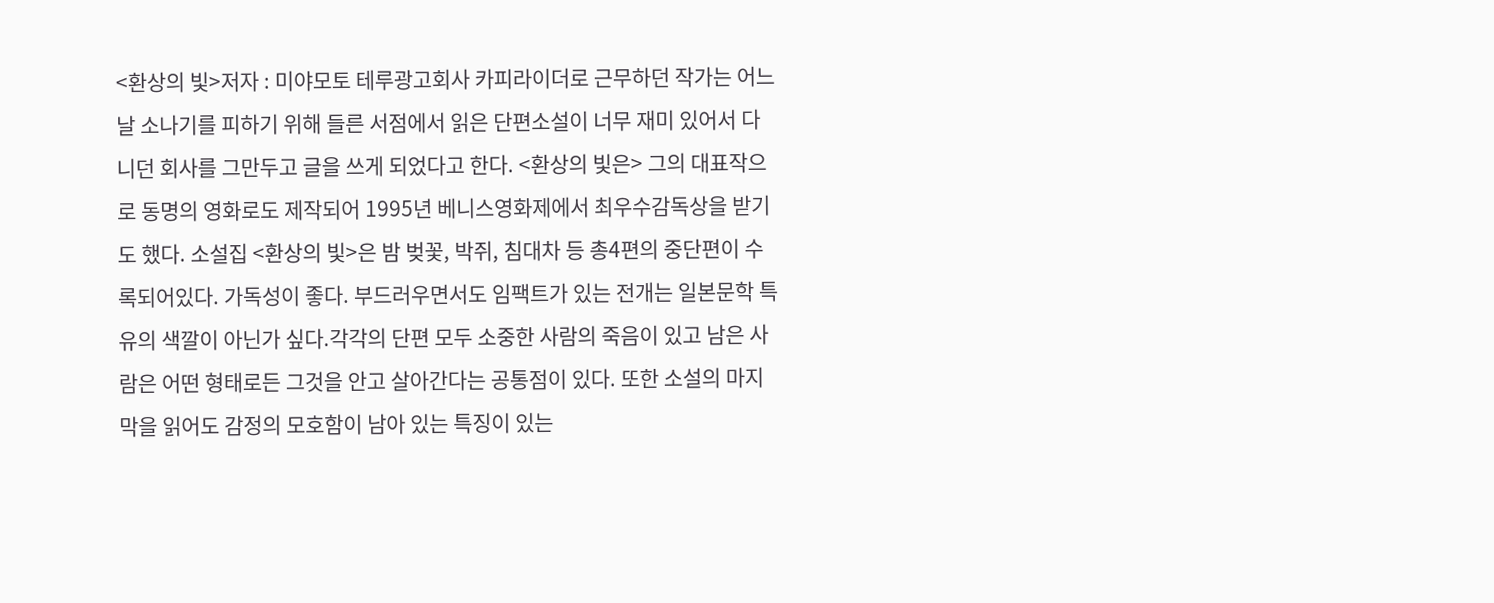<환상의 빛>저자 : 미야모토 테루광고회사 카피라이더로 근무하던 작가는 어느날 소나기를 피하기 위해 들른 서점에서 읽은 단편소설이 너무 재미 있어서 다니던 회사를 그만두고 글을 쓰게 되었다고 한다. <환상의 빛은> 그의 대표작으로 동명의 영화로도 제작되어 1995년 베니스영화제에서 최우수감독상을 받기도 했다. 소설집 <환상의 빛>은 밤 벚꽃, 박쥐, 침대차 등 총4편의 중단편이 수록되어있다. 가독성이 좋다. 부드러우면서도 임팩트가 있는 전개는 일본문학 특유의 색깔이 아닌가 싶다.각각의 단편 모두 소중한 사람의 죽음이 있고 남은 사람은 어떤 형태로든 그것을 안고 살아간다는 공통점이 있다. 또한 소설의 마지막을 읽어도 감정의 모호함이 남아 있는 특징이 있는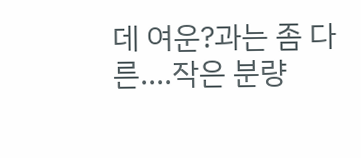데 여운?과는 좀 다른....작은 분량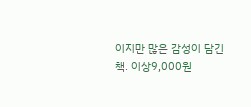이지만 많은 감성이 담긴 책. 이상9,000원